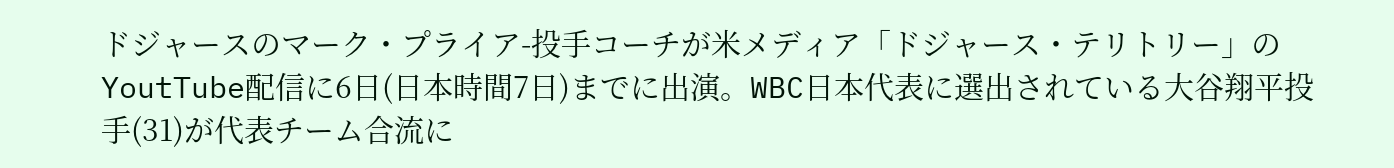ドジャースのマーク・プライア-投手コーチが米メディア「ドジャース・テリトリー」のYoutTube配信に6日(日本時間7日)までに出演。WBC日本代表に選出されている大谷翔平投手(31)が代表チーム合流に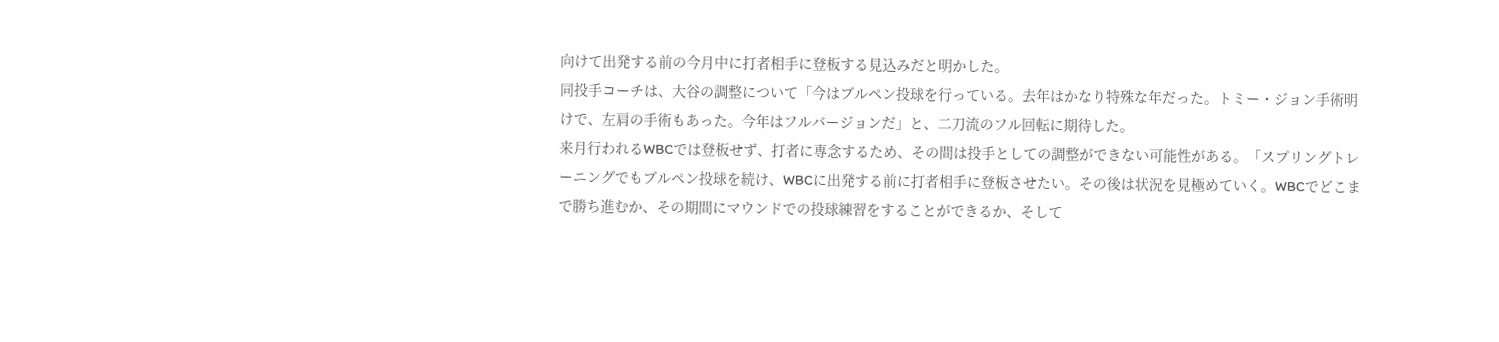向けて出発する前の今月中に打者相手に登板する見込みだと明かした。
同投手コーチは、大谷の調整について「今はブルペン投球を行っている。去年はかなり特殊な年だった。トミー・ジョン手術明けで、左肩の手術もあった。今年はフルバージョンだ」と、二刀流のフル回転に期待した。
来月行われるWBCでは登板せず、打者に専念するため、その間は投手としての調整ができない可能性がある。「スプリングトレーニングでもブルペン投球を続け、WBCに出発する前に打者相手に登板させたい。その後は状況を見極めていく。WBCでどこまで勝ち進むか、その期間にマウンドでの投球練習をすることができるか、そして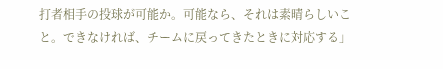打者相手の投球が可能か。可能なら、それは素晴らしいこと。できなければ、チームに戻ってきたときに対応する」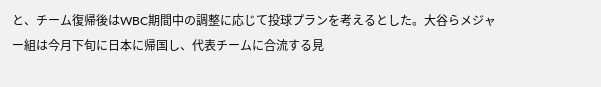と、チーム復帰後はWBC期間中の調整に応じて投球プランを考えるとした。大谷らメジャー組は今月下旬に日本に帰国し、代表チームに合流する見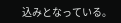込みとなっている。